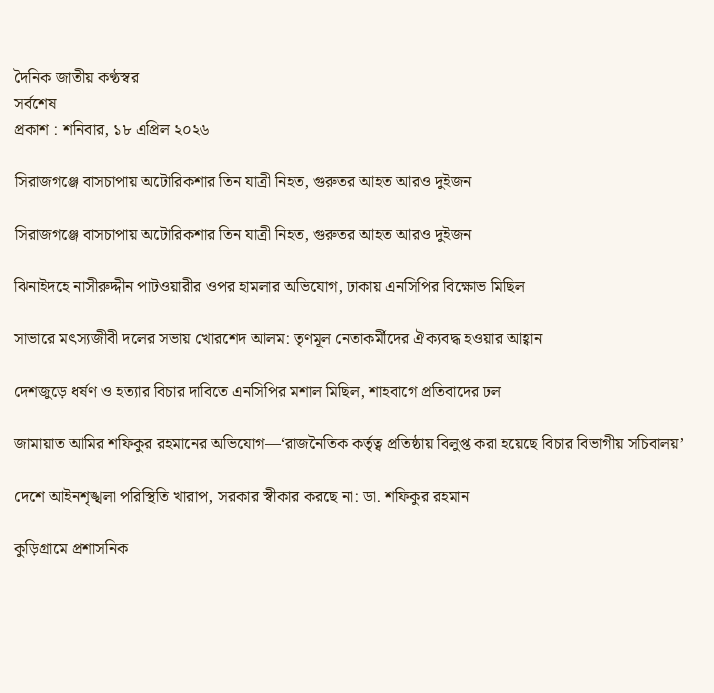দৈনিক জাতীয় কণ্ঠস্বর
সর্বশেষ
প্রকাশ : শনিবার, ১৮ এপ্রিল ২০২৬

সিরাজগঞ্জে বাসচাপায় অটোরিকশার তিন যাত্রী নিহত, গুরুতর আহত আরও দুইজন

সিরাজগঞ্জে বাসচাপায় অটোরিকশার তিন যাত্রী নিহত, গুরুতর আহত আরও দুইজন

ঝিনাইদহে নাসীরুদ্দীন পাটওয়ারীর ওপর হামলার অভিযোগ, ঢাকায় এনসিপির বিক্ষোভ মিছিল

সাভারে মৎস্যজীবী দলের সভায় খোরশেদ আলম: তৃণমূল নেতাকর্মীদের ঐক্যবদ্ধ হওয়ার আহ্বান

দেশজুড়ে ধর্ষণ ও হত্যার বিচার দাবিতে এনসিপির মশাল মিছিল, শাহবাগে প্রতিবাদের ঢল

জামায়াত আমির শফিকুর রহমানের অভিযোগ—‘রাজনৈতিক কর্তৃত্ব প্রতিষ্ঠায় বিলুপ্ত করা হয়েছে বিচার বিভাগীয় সচিবালয়’

দেশে আইনশৃঙ্খলা পরিস্থিতি খারাপ, সরকার স্বীকার করছে না: ডা. শফিকুর রহমান

কুড়িগ্রামে প্রশাসনিক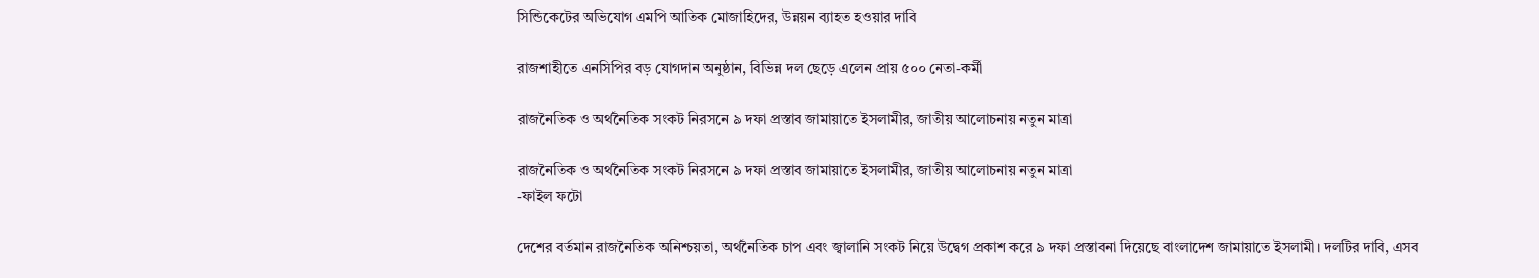সিন্ডিকেটের অভিযোগ এমপি আতিক মোজাহিদের, উন্নয়ন ব্যাহত হওয়ার দাবি

রাজশাহীতে এনসিপির বড় যোগদান অনুষ্ঠান, বিভিন্ন দল ছেড়ে এলেন প্রায় ৫০০ নেতা-কর্মী

রাজনৈতিক ও অর্থনৈতিক সংকট নিরসনে ৯ দফা প্রস্তাব জামায়াতে ইসলামীর, জাতীয় আলোচনায় নতুন মাত্রা

রাজনৈতিক ও অর্থনৈতিক সংকট নিরসনে ৯ দফা প্রস্তাব জামায়াতে ইসলামীর, জাতীয় আলোচনায় নতুন মাত্রা
-ফাইল ফটো

দেশের বর্তমান রাজনৈতিক অনিশ্চয়তা, অর্থনৈতিক চাপ এবং জ্বালানি সংকট নিয়ে উদ্বেগ প্রকাশ করে ৯ দফা প্রস্তাবনা দিয়েছে বাংলাদেশ জামায়াতে ইসলামী। দলটির দাবি, এসব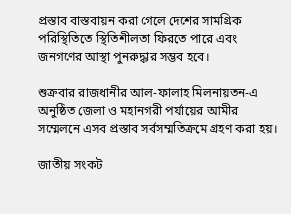প্রস্তাব বাস্তবায়ন করা গেলে দেশের সামগ্রিক পরিস্থিতিতে স্থিতিশীলতা ফিরতে পারে এবং জনগণের আস্থা পুনরুদ্ধার সম্ভব হবে।

শুক্রবার রাজধানীর আল-ফালাহ মিলনায়তন-এ অনুষ্ঠিত জেলা ও মহানগরী পর্যায়ের আমীর সম্মেলনে এসব প্রস্তাব সর্বসম্মতিক্রমে গ্রহণ করা হয়।

জাতীয় সংকট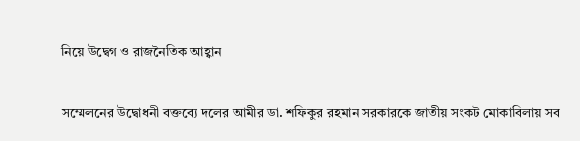নিয়ে উদ্বেগ ও রাজনৈতিক আহ্বান

সম্মেলনের উদ্বোধনী বক্তব্যে দলের আমীর ডা. শফিকুর রহমান সরকারকে জাতীয় সংকট মোকাবিলায় সব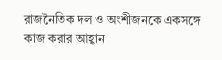রাজনৈতিক দল ও অংশীজনকে একসঙ্গে কাজ করার আহ্বান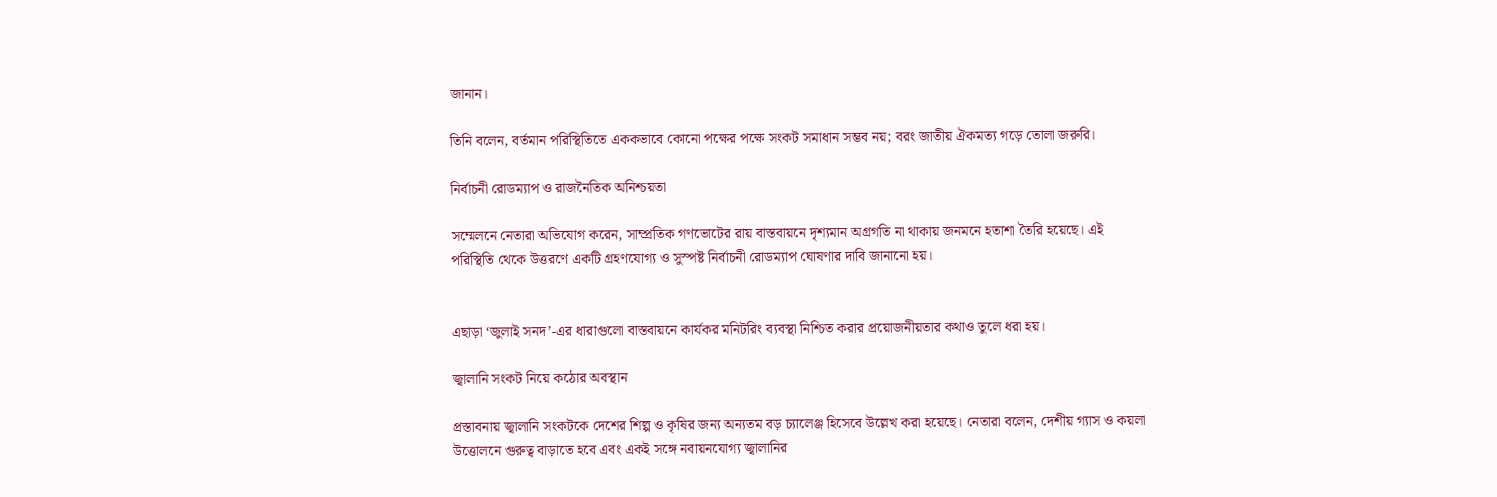জানান।

তিনি বলেন, বর্তমান পরিস্থিতিতে এককভাবে কোনো পক্ষের পক্ষে সংকট সমাধান সম্ভব নয়; বরং জাতীয় ঐকমত্য গড়ে তোলা জরুরি।

নির্বাচনী রোডম্যাপ ও রাজনৈতিক অনিশ্চয়তা

সম্মেলনে নেতারা অভিযোগ করেন, সাম্প্রতিক গণভোটের রায় বাস্তবায়নে দৃশ্যমান অগ্রগতি না থাকায় জনমনে হতাশা তৈরি হয়েছে। এই পরিস্থিতি থেকে উত্তরণে একটি গ্রহণযোগ্য ও সুস্পষ্ট নির্বাচনী রোডম্যাপ ঘোষণার দাবি জানানো হয়।


এছাড়া ‘জুলাই সনদ’-এর ধারাগুলো বাস্তবায়নে কার্যকর মনিটরিং ব্যবস্থা নিশ্চিত করার প্রয়োজনীয়তার কথাও তুলে ধরা হয়।

জ্বালানি সংকট নিয়ে কঠোর অবস্থান

প্রস্তাবনায় জ্বালানি সংকটকে দেশের শিল্প ও কৃষির জন্য অন্যতম বড় চ্যালেঞ্জ হিসেবে উল্লেখ করা হয়েছে। নেতারা বলেন, দেশীয় গ্যাস ও কয়লা উত্তোলনে গুরুত্ব বাড়াতে হবে এবং একই সঙ্গে নবায়নযোগ্য জ্বালানির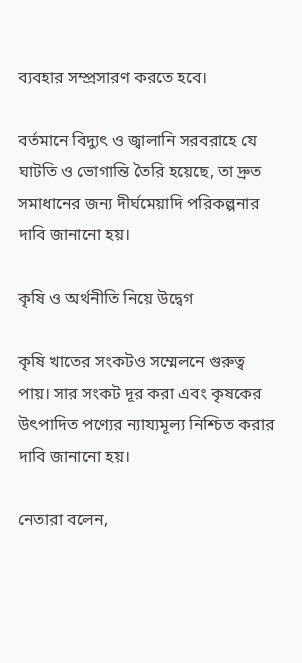ব্যবহার সম্প্রসারণ করতে হবে।

বর্তমানে বিদ্যুৎ ও জ্বালানি সরবরাহে যে ঘাটতি ও ভোগান্তি তৈরি হয়েছে, তা দ্রুত সমাধানের জন্য দীর্ঘমেয়াদি পরিকল্পনার দাবি জানানো হয়।

কৃষি ও অর্থনীতি নিয়ে উদ্বেগ

কৃষি খাতের সংকটও সম্মেলনে গুরুত্ব পায়। সার সংকট দূর করা এবং কৃষকের উৎপাদিত পণ্যের ন্যায্যমূল্য নিশ্চিত করার দাবি জানানো হয়।

নেতারা বলেন,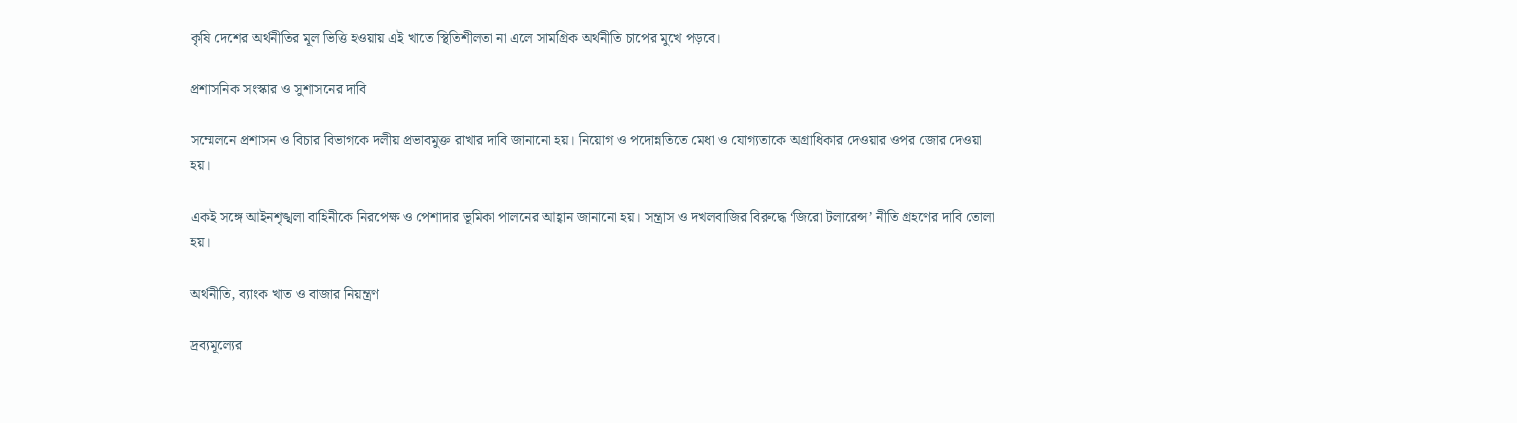কৃষি দেশের অর্থনীতির মূল ভিত্তি হওয়ায় এই খাতে স্থিতিশীলতা না এলে সামগ্রিক অর্থনীতি চাপের মুখে পড়বে।

প্রশাসনিক সংস্কার ও সুশাসনের দাবি

সম্মেলনে প্রশাসন ও বিচার বিভাগকে দলীয় প্রভাবমুক্ত রাখার দাবি জানানো হয়। নিয়োগ ও পদোন্নতিতে মেধা ও যোগ্যতাকে অগ্রাধিকার দেওয়ার ওপর জোর দেওয়া হয়।

একই সঙ্গে আইনশৃঙ্খলা বাহিনীকে নিরপেক্ষ ও পেশাদার ভূমিকা পালনের আহ্বান জানানো হয়। সন্ত্রাস ও দখলবাজির বিরুদ্ধে ‘জিরো টলারেন্স’ নীতি গ্রহণের দাবি তোলা হয়।

অর্থনীতি, ব্যাংক খাত ও বাজার নিয়ন্ত্রণ

দ্রব্যমূল্যের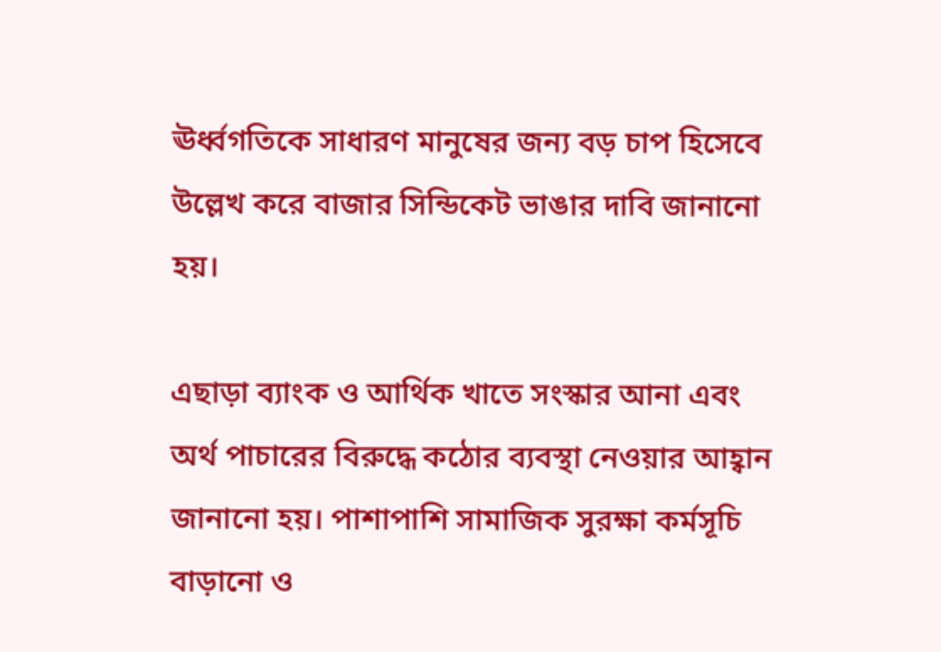ঊর্ধ্বগতিকে সাধারণ মানুষের জন্য বড় চাপ হিসেবে উল্লেখ করে বাজার সিন্ডিকেট ভাঙার দাবি জানানো হয়।

এছাড়া ব্যাংক ও আর্থিক খাতে সংস্কার আনা এবং অর্থ পাচারের বিরুদ্ধে কঠোর ব্যবস্থা নেওয়ার আহ্বান জানানো হয়। পাশাপাশি সামাজিক সুরক্ষা কর্মসূচি বাড়ানো ও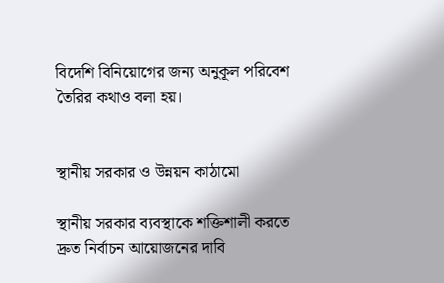বিদেশি বিনিয়োগের জন্য অনুকূল পরিবেশ তৈরির কথাও বলা হয়।


স্থানীয় সরকার ও উন্নয়ন কাঠামো

স্থানীয় সরকার ব্যবস্থাকে শক্তিশালী করতে দ্রুত নির্বাচন আয়োজনের দাবি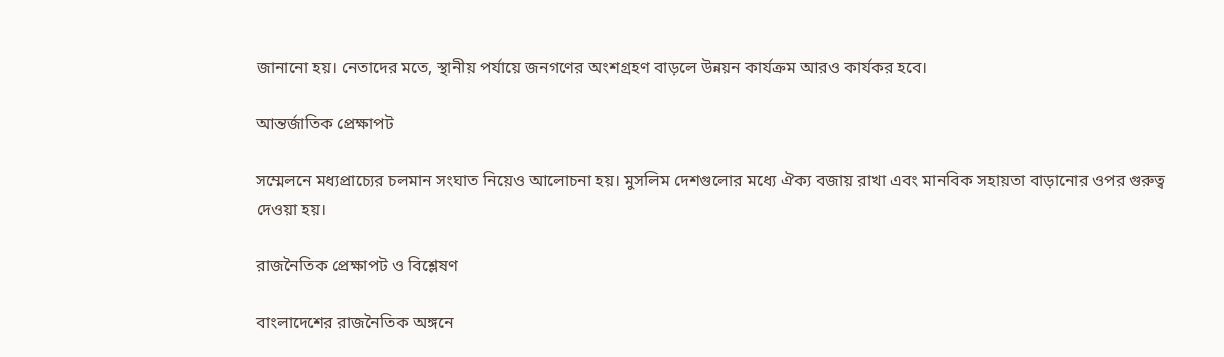জানানো হয়। নেতাদের মতে, স্থানীয় পর্যায়ে জনগণের অংশগ্রহণ বাড়লে উন্নয়ন কার্যক্রম আরও কার্যকর হবে।

আন্তর্জাতিক প্রেক্ষাপট

সম্মেলনে মধ্যপ্রাচ্যের চলমান সংঘাত নিয়েও আলোচনা হয়। মুসলিম দেশগুলোর মধ্যে ঐক্য বজায় রাখা এবং মানবিক সহায়তা বাড়ানোর ওপর গুরুত্ব দেওয়া হয়।

রাজনৈতিক প্রেক্ষাপট ও বিশ্লেষণ

বাংলাদেশের রাজনৈতিক অঙ্গনে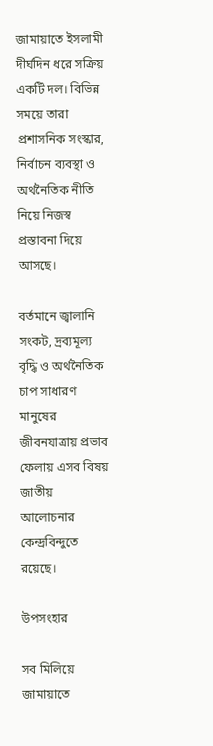জামায়াতে ইসলামী দীর্ঘদিন ধরে সক্রিয় একটি দল। বিভিন্ন সময়ে তারা প্রশাসনিক সংস্কার, নির্বাচন ব্যবস্থা ও অর্থনৈতিক নীতি নিয়ে নিজস্ব প্রস্তাবনা দিয়ে আসছে।

বর্তমানে জ্বালানি সংকট, দ্রব্যমূল্য বৃদ্ধি ও অর্থনৈতিক চাপ সাধারণ মানুষের জীবনযাত্রায় প্রভাব ফেলায় এসব বিষয় জাতীয় আলোচনার কেন্দ্রবিন্দুতে রয়েছে।

উপসংহার

সব মিলিয়ে জামায়াতে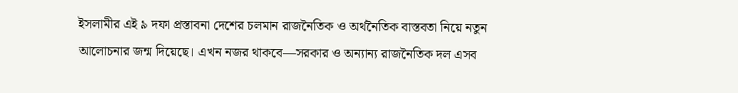ইসলামীর এই ৯ দফা প্রস্তাবনা দেশের চলমান রাজনৈতিক ও অর্থনৈতিক বাস্তবতা নিয়ে নতুন আলোচনার জন্ম দিয়েছে। এখন নজর থাকবে—সরকার ও অন্যান্য রাজনৈতিক দল এসব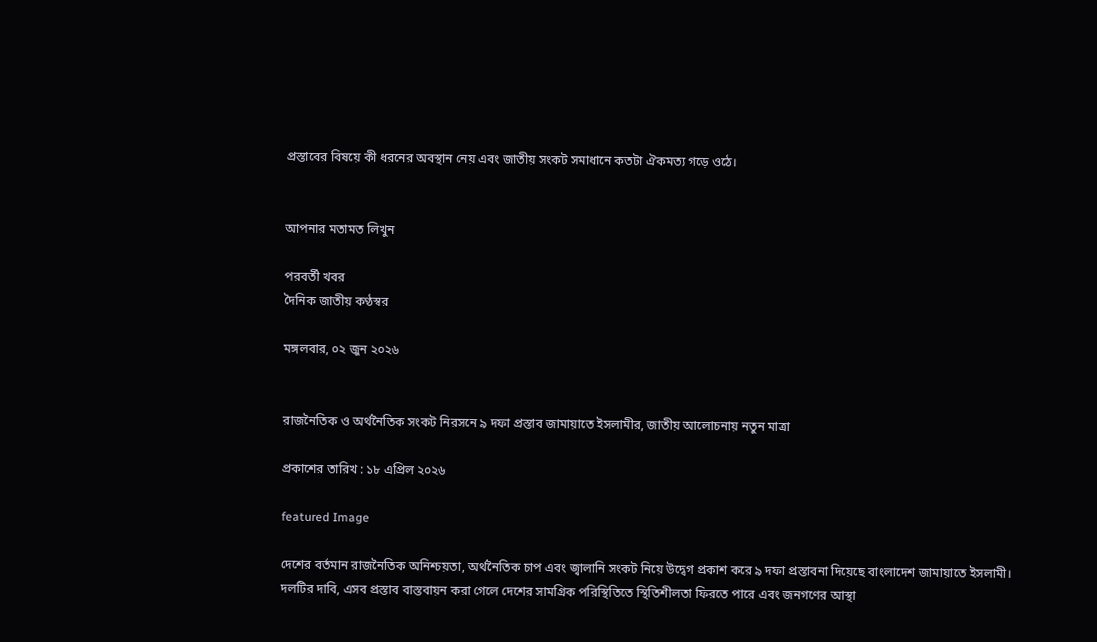প্রস্তাবের বিষয়ে কী ধরনের অবস্থান নেয় এবং জাতীয় সংকট সমাধানে কতটা ঐকমত্য গড়ে ওঠে।


আপনার মতামত লিখুন

পরবর্তী খবর
দৈনিক জাতীয় কণ্ঠস্বর

মঙ্গলবার, ০২ জুন ২০২৬


রাজনৈতিক ও অর্থনৈতিক সংকট নিরসনে ৯ দফা প্রস্তাব জামায়াতে ইসলামীর, জাতীয় আলোচনায় নতুন মাত্রা

প্রকাশের তারিখ : ১৮ এপ্রিল ২০২৬

featured Image

দেশের বর্তমান রাজনৈতিক অনিশ্চয়তা, অর্থনৈতিক চাপ এবং জ্বালানি সংকট নিয়ে উদ্বেগ প্রকাশ করে ৯ দফা প্রস্তাবনা দিয়েছে বাংলাদেশ জামায়াতে ইসলামী। দলটির দাবি, এসব প্রস্তাব বাস্তবায়ন করা গেলে দেশের সামগ্রিক পরিস্থিতিতে স্থিতিশীলতা ফিরতে পারে এবং জনগণের আস্থা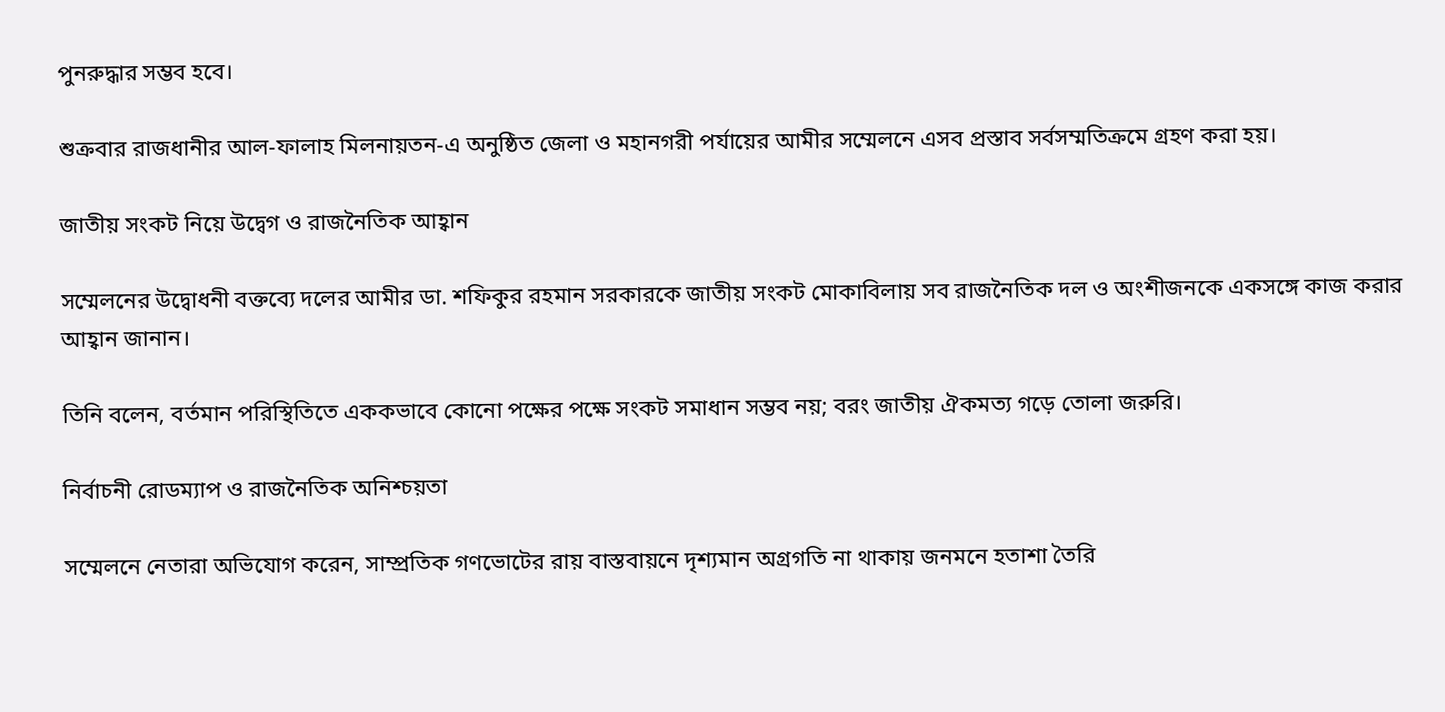পুনরুদ্ধার সম্ভব হবে।

শুক্রবার রাজধানীর আল-ফালাহ মিলনায়তন-এ অনুষ্ঠিত জেলা ও মহানগরী পর্যায়ের আমীর সম্মেলনে এসব প্রস্তাব সর্বসম্মতিক্রমে গ্রহণ করা হয়।

জাতীয় সংকট নিয়ে উদ্বেগ ও রাজনৈতিক আহ্বান

সম্মেলনের উদ্বোধনী বক্তব্যে দলের আমীর ডা. শফিকুর রহমান সরকারকে জাতীয় সংকট মোকাবিলায় সব রাজনৈতিক দল ও অংশীজনকে একসঙ্গে কাজ করার আহ্বান জানান।

তিনি বলেন, বর্তমান পরিস্থিতিতে এককভাবে কোনো পক্ষের পক্ষে সংকট সমাধান সম্ভব নয়; বরং জাতীয় ঐকমত্য গড়ে তোলা জরুরি।

নির্বাচনী রোডম্যাপ ও রাজনৈতিক অনিশ্চয়তা

সম্মেলনে নেতারা অভিযোগ করেন, সাম্প্রতিক গণভোটের রায় বাস্তবায়নে দৃশ্যমান অগ্রগতি না থাকায় জনমনে হতাশা তৈরি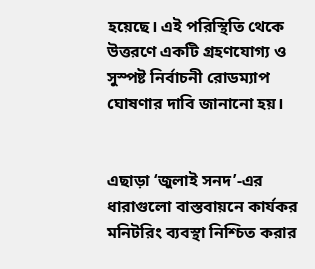হয়েছে। এই পরিস্থিতি থেকে উত্তরণে একটি গ্রহণযোগ্য ও সুস্পষ্ট নির্বাচনী রোডম্যাপ ঘোষণার দাবি জানানো হয়।


এছাড়া ‘জুলাই সনদ’-এর ধারাগুলো বাস্তবায়নে কার্যকর মনিটরিং ব্যবস্থা নিশ্চিত করার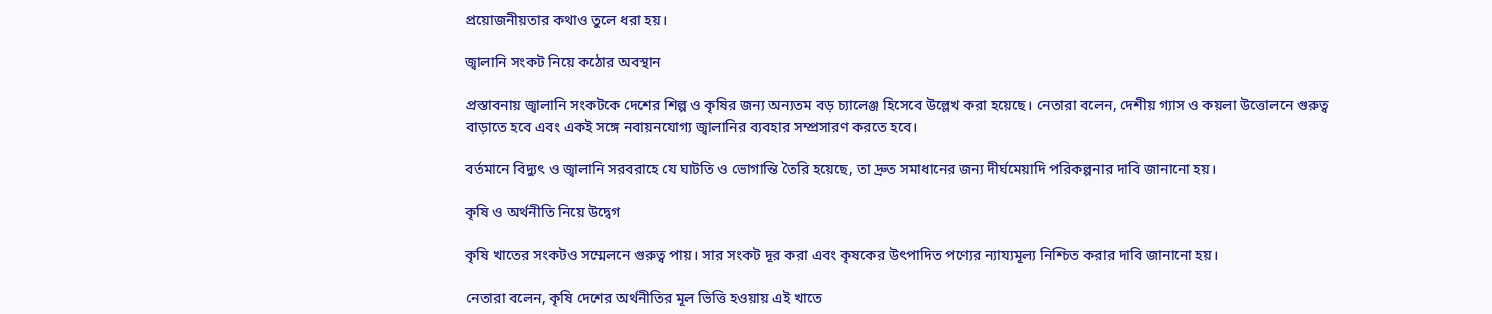প্রয়োজনীয়তার কথাও তুলে ধরা হয়।

জ্বালানি সংকট নিয়ে কঠোর অবস্থান

প্রস্তাবনায় জ্বালানি সংকটকে দেশের শিল্প ও কৃষির জন্য অন্যতম বড় চ্যালেঞ্জ হিসেবে উল্লেখ করা হয়েছে। নেতারা বলেন, দেশীয় গ্যাস ও কয়লা উত্তোলনে গুরুত্ব বাড়াতে হবে এবং একই সঙ্গে নবায়নযোগ্য জ্বালানির ব্যবহার সম্প্রসারণ করতে হবে।

বর্তমানে বিদ্যুৎ ও জ্বালানি সরবরাহে যে ঘাটতি ও ভোগান্তি তৈরি হয়েছে, তা দ্রুত সমাধানের জন্য দীর্ঘমেয়াদি পরিকল্পনার দাবি জানানো হয়।

কৃষি ও অর্থনীতি নিয়ে উদ্বেগ

কৃষি খাতের সংকটও সম্মেলনে গুরুত্ব পায়। সার সংকট দূর করা এবং কৃষকের উৎপাদিত পণ্যের ন্যায্যমূল্য নিশ্চিত করার দাবি জানানো হয়।

নেতারা বলেন, কৃষি দেশের অর্থনীতির মূল ভিত্তি হওয়ায় এই খাতে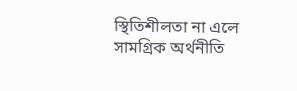স্থিতিশীলতা না এলে সামগ্রিক অর্থনীতি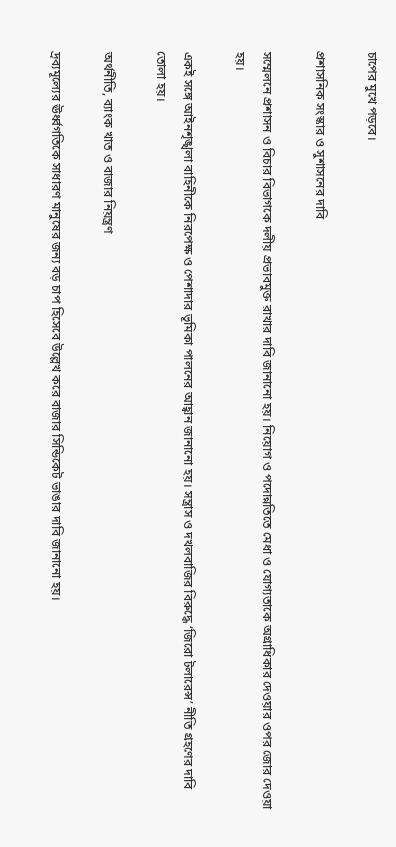চাপের মুখে পড়বে।

প্রশাসনিক সংস্কার ও সুশাসনের দাবি

সম্মেলনে প্রশাসন ও বিচার বিভাগকে দলীয় প্রভাবমুক্ত রাখার দাবি জানানো হয়। নিয়োগ ও পদোন্নতিতে মেধা ও যোগ্যতাকে অগ্রাধিকার দেওয়ার ওপর জোর দেওয়া হয়।

একই সঙ্গে আইনশৃঙ্খলা বাহিনীকে নিরপেক্ষ ও পেশাদার ভূমিকা পালনের আহ্বান জানানো হয়। সন্ত্রাস ও দখলবাজির বিরুদ্ধে ‘জিরো টলারেন্স’ নীতি গ্রহণের দাবি তোলা হয়।

অর্থনীতি, ব্যাংক খাত ও বাজার নিয়ন্ত্রণ

দ্রব্যমূল্যের ঊর্ধ্বগতিকে সাধারণ মানুষের জন্য বড় চাপ হিসেবে উল্লেখ করে বাজার সিন্ডিকেট ভাঙার দাবি জানানো হয়।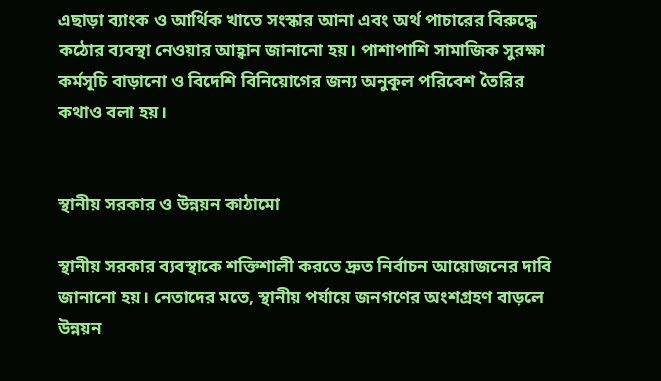এছাড়া ব্যাংক ও আর্থিক খাতে সংস্কার আনা এবং অর্থ পাচারের বিরুদ্ধে কঠোর ব্যবস্থা নেওয়ার আহ্বান জানানো হয়। পাশাপাশি সামাজিক সুরক্ষা কর্মসূচি বাড়ানো ও বিদেশি বিনিয়োগের জন্য অনুকূল পরিবেশ তৈরির কথাও বলা হয়।


স্থানীয় সরকার ও উন্নয়ন কাঠামো

স্থানীয় সরকার ব্যবস্থাকে শক্তিশালী করতে দ্রুত নির্বাচন আয়োজনের দাবি জানানো হয়। নেতাদের মতে, স্থানীয় পর্যায়ে জনগণের অংশগ্রহণ বাড়লে উন্নয়ন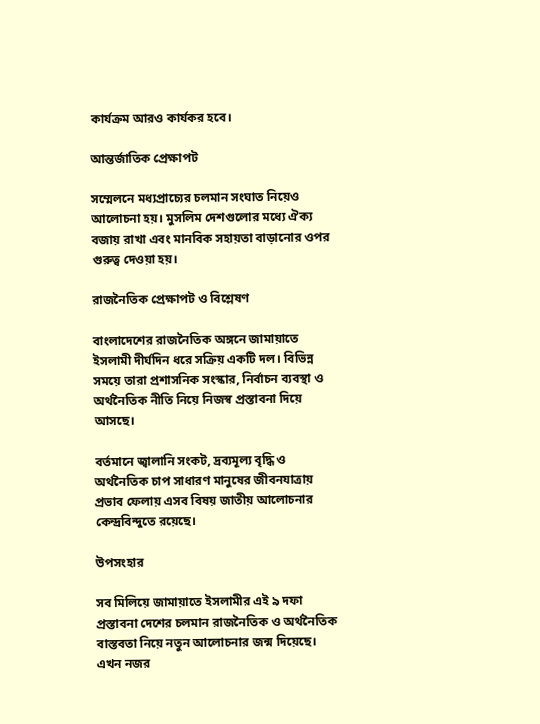কার্যক্রম আরও কার্যকর হবে।

আন্তর্জাতিক প্রেক্ষাপট

সম্মেলনে মধ্যপ্রাচ্যের চলমান সংঘাত নিয়েও আলোচনা হয়। মুসলিম দেশগুলোর মধ্যে ঐক্য বজায় রাখা এবং মানবিক সহায়তা বাড়ানোর ওপর গুরুত্ব দেওয়া হয়।

রাজনৈতিক প্রেক্ষাপট ও বিশ্লেষণ

বাংলাদেশের রাজনৈতিক অঙ্গনে জামায়াতে ইসলামী দীর্ঘদিন ধরে সক্রিয় একটি দল। বিভিন্ন সময়ে তারা প্রশাসনিক সংস্কার, নির্বাচন ব্যবস্থা ও অর্থনৈতিক নীতি নিয়ে নিজস্ব প্রস্তাবনা দিয়ে আসছে।

বর্তমানে জ্বালানি সংকট, দ্রব্যমূল্য বৃদ্ধি ও অর্থনৈতিক চাপ সাধারণ মানুষের জীবনযাত্রায় প্রভাব ফেলায় এসব বিষয় জাতীয় আলোচনার কেন্দ্রবিন্দুতে রয়েছে।

উপসংহার

সব মিলিয়ে জামায়াতে ইসলামীর এই ৯ দফা প্রস্তাবনা দেশের চলমান রাজনৈতিক ও অর্থনৈতিক বাস্তবতা নিয়ে নতুন আলোচনার জন্ম দিয়েছে। এখন নজর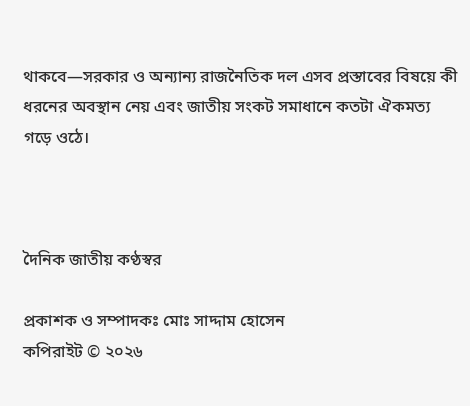থাকবে—সরকার ও অন্যান্য রাজনৈতিক দল এসব প্রস্তাবের বিষয়ে কী ধরনের অবস্থান নেয় এবং জাতীয় সংকট সমাধানে কতটা ঐকমত্য গড়ে ওঠে।



দৈনিক জাতীয় কণ্ঠস্বর

প্রকাশক ও সম্পাদকঃ মোঃ সাদ্দাম হোসেন
কপিরাইট © ২০২৬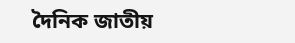দৈনিক জাতীয়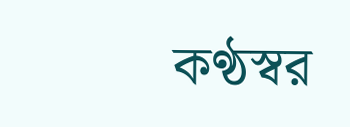কণ্ঠস্বর